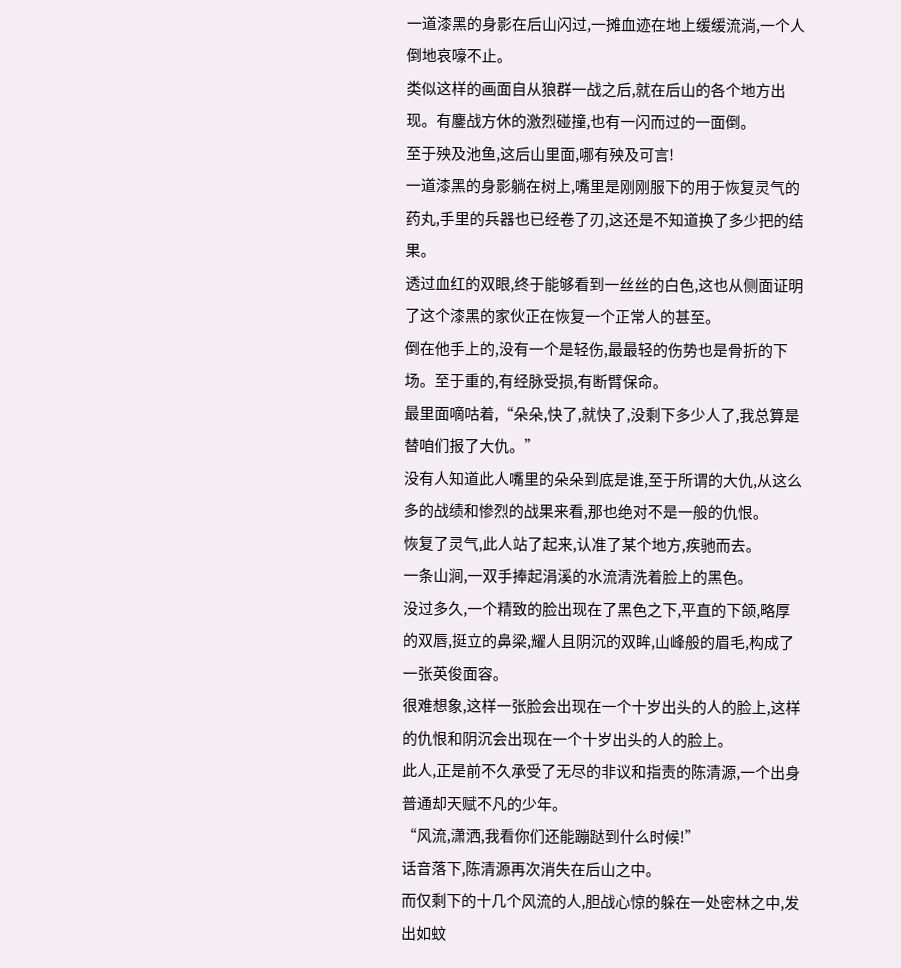一道漆黑的身影在后山闪过,一摊血迹在地上缓缓流淌,一个人倒地哀嚎不止。
类似这样的画面自从狼群一战之后,就在后山的各个地方出现。有鏖战方休的激烈碰撞,也有一闪而过的一面倒。
至于殃及池鱼,这后山里面,哪有殃及可言!
一道漆黑的身影躺在树上,嘴里是刚刚服下的用于恢复灵气的药丸,手里的兵器也已经卷了刃,这还是不知道换了多少把的结果。
透过血红的双眼,终于能够看到一丝丝的白色,这也从侧面证明了这个漆黑的家伙正在恢复一个正常人的甚至。
倒在他手上的,没有一个是轻伤,最最轻的伤势也是骨折的下场。至于重的,有经脉受损,有断臂保命。
最里面嘀咕着,“朵朵,快了,就快了,没剩下多少人了,我总算是替咱们报了大仇。”
没有人知道此人嘴里的朵朵到底是谁,至于所谓的大仇,从这么多的战绩和惨烈的战果来看,那也绝对不是一般的仇恨。
恢复了灵气,此人站了起来,认准了某个地方,疾驰而去。
一条山涧,一双手捧起涓溪的水流清洗着脸上的黑色。
没过多久,一个精致的脸出现在了黑色之下,平直的下颌,略厚的双唇,挺立的鼻梁,耀人且阴沉的双眸,山峰般的眉毛,构成了一张英俊面容。
很难想象,这样一张脸会出现在一个十岁出头的人的脸上,这样的仇恨和阴沉会出现在一个十岁出头的人的脸上。
此人,正是前不久承受了无尽的非议和指责的陈清源,一个出身普通却天赋不凡的少年。
“风流,潇洒,我看你们还能蹦跶到什么时候!”
话音落下,陈清源再次消失在后山之中。
而仅剩下的十几个风流的人,胆战心惊的躲在一处密林之中,发出如蚊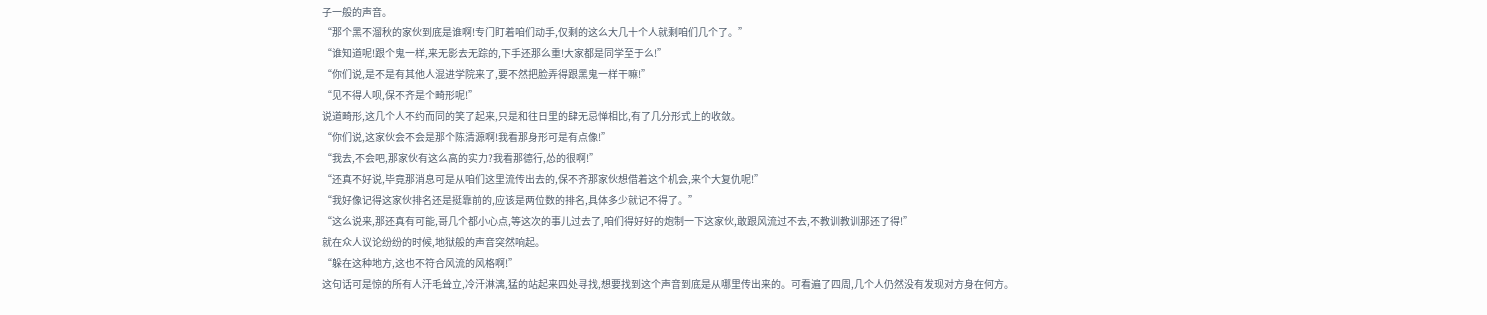子一般的声音。
“那个黑不溜秋的家伙到底是谁啊!专门盯着咱们动手,仅剩的这么大几十个人就剩咱们几个了。”
“谁知道呢!跟个鬼一样,来无影去无踪的,下手还那么重!大家都是同学至于么!”
“你们说,是不是有其他人混进学院来了,要不然把脸弄得跟黑鬼一样干嘛!”
“见不得人呗,保不齐是个畸形呢!”
说道畸形,这几个人不约而同的笑了起来,只是和往日里的肆无忌惮相比,有了几分形式上的收敛。
“你们说,这家伙会不会是那个陈清源啊!我看那身形可是有点像!”
“我去,不会吧,那家伙有这么高的实力?我看那德行,怂的很啊!”
“还真不好说,毕竟那消息可是从咱们这里流传出去的,保不齐那家伙想借着这个机会,来个大复仇呢!”
“我好像记得这家伙排名还是挺靠前的,应该是两位数的排名,具体多少就记不得了。”
“这么说来,那还真有可能,哥几个都小心点,等这次的事儿过去了,咱们得好好的炮制一下这家伙,敢跟风流过不去,不教训教训那还了得!”
就在众人议论纷纷的时候,地狱般的声音突然响起。
“躲在这种地方,这也不符合风流的风格啊!”
这句话可是惊的所有人汗毛耸立,冷汗淋漓,猛的站起来四处寻找,想要找到这个声音到底是从哪里传出来的。可看遍了四周,几个人仍然没有发现对方身在何方。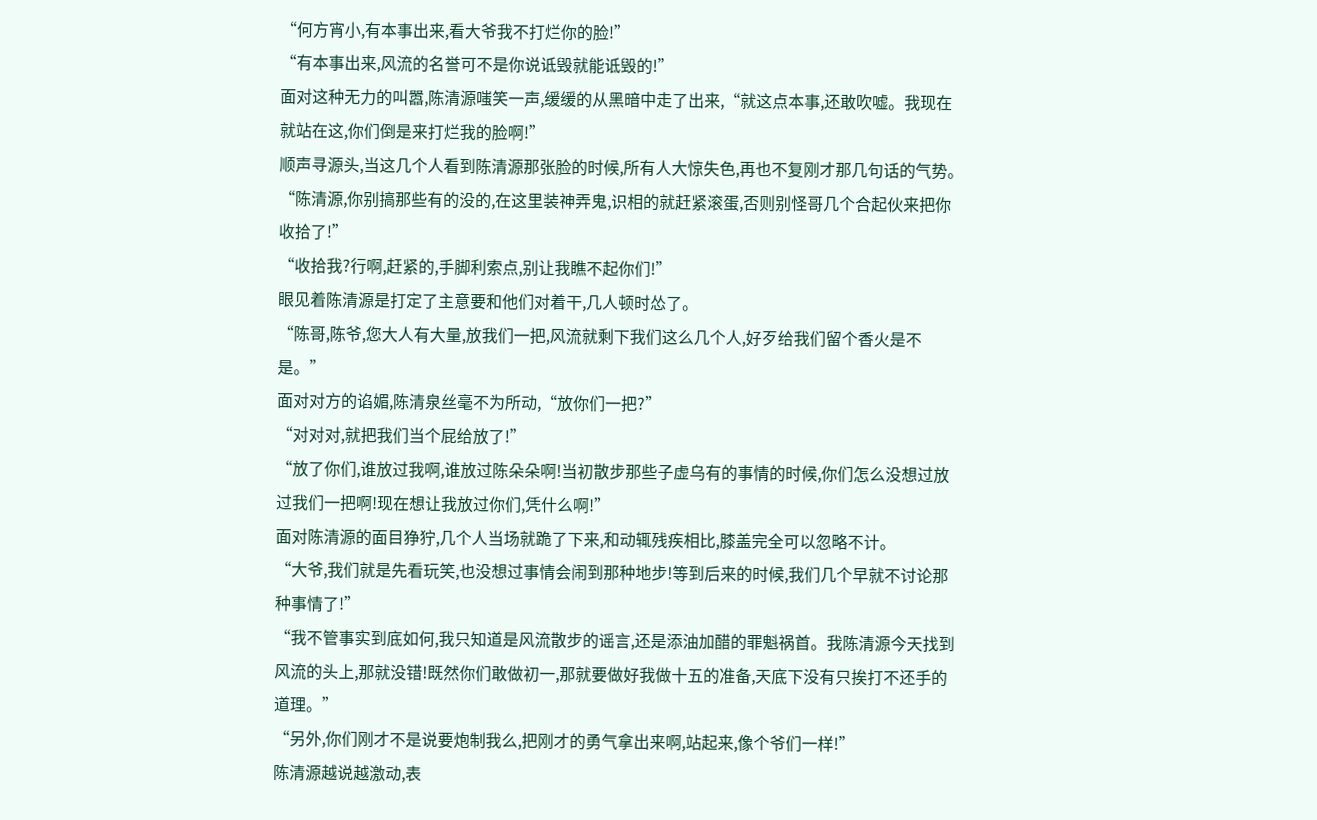“何方宵小,有本事出来,看大爷我不打烂你的脸!”
“有本事出来,风流的名誉可不是你说诋毁就能诋毁的!”
面对这种无力的叫嚣,陈清源嗤笑一声,缓缓的从黑暗中走了出来,“就这点本事,还敢吹嘘。我现在就站在这,你们倒是来打烂我的脸啊!”
顺声寻源头,当这几个人看到陈清源那张脸的时候,所有人大惊失色,再也不复刚才那几句话的气势。
“陈清源,你别搞那些有的没的,在这里装神弄鬼,识相的就赶紧滚蛋,否则别怪哥几个合起伙来把你收拾了!”
“收拾我?行啊,赶紧的,手脚利索点,别让我瞧不起你们!”
眼见着陈清源是打定了主意要和他们对着干,几人顿时怂了。
“陈哥,陈爷,您大人有大量,放我们一把,风流就剩下我们这么几个人,好歹给我们留个香火是不是。”
面对对方的谄媚,陈清泉丝毫不为所动,“放你们一把?”
“对对对,就把我们当个屁给放了!”
“放了你们,谁放过我啊,谁放过陈朵朵啊!当初散步那些子虚乌有的事情的时候,你们怎么没想过放过我们一把啊!现在想让我放过你们,凭什么啊!”
面对陈清源的面目狰狞,几个人当场就跪了下来,和动辄残疾相比,膝盖完全可以忽略不计。
“大爷,我们就是先看玩笑,也没想过事情会闹到那种地步!等到后来的时候,我们几个早就不讨论那种事情了!”
“我不管事实到底如何,我只知道是风流散步的谣言,还是添油加醋的罪魁祸首。我陈清源今天找到风流的头上,那就没错!既然你们敢做初一,那就要做好我做十五的准备,天底下没有只挨打不还手的道理。”
“另外,你们刚才不是说要炮制我么,把刚才的勇气拿出来啊,站起来,像个爷们一样!”
陈清源越说越激动,表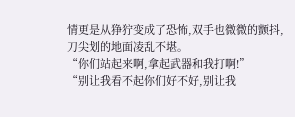情更是从狰狞变成了恐怖,双手也微微的颤抖,刀尖划的地面凌乱不堪。
“你们站起来啊,拿起武器和我打啊!”
“别让我看不起你们好不好,别让我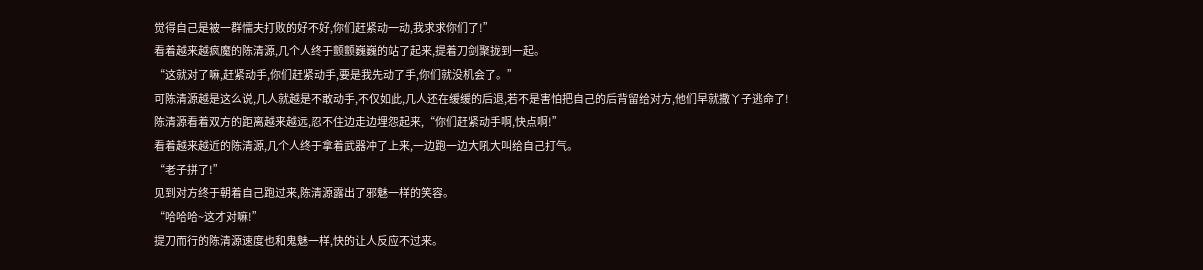觉得自己是被一群懦夫打败的好不好,你们赶紧动一动,我求求你们了!”
看着越来越疯魔的陈清源,几个人终于颤颤巍巍的站了起来,提着刀剑聚拢到一起。
“这就对了嘛,赶紧动手,你们赶紧动手,要是我先动了手,你们就没机会了。”
可陈清源越是这么说,几人就越是不敢动手,不仅如此,几人还在缓缓的后退,若不是害怕把自己的后背留给对方,他们早就撒丫子逃命了!
陈清源看着双方的距离越来越远,忍不住边走边埋怨起来,“你们赶紧动手啊,快点啊!”
看着越来越近的陈清源,几个人终于拿着武器冲了上来,一边跑一边大吼大叫给自己打气。
“老子拼了!”
见到对方终于朝着自己跑过来,陈清源露出了邪魅一样的笑容。
“哈哈哈~这才对嘛!”
提刀而行的陈清源速度也和鬼魅一样,快的让人反应不过来。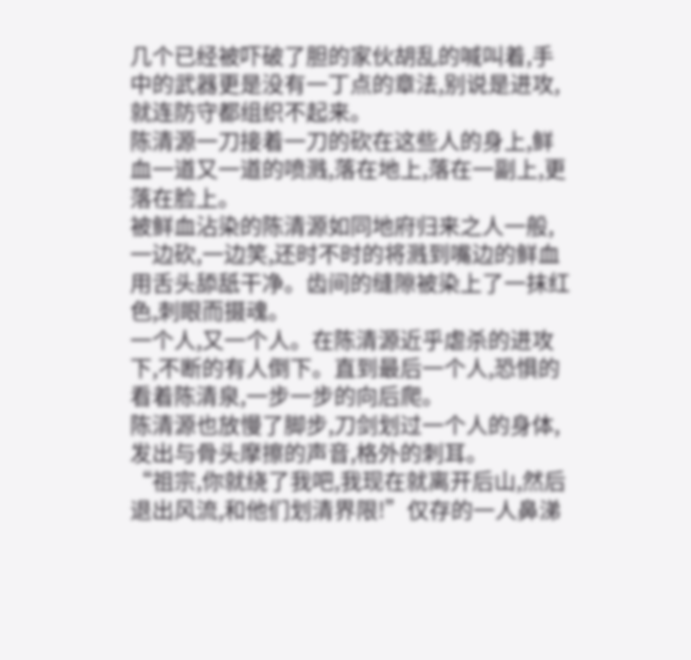几个已经被吓破了胆的家伙胡乱的喊叫着,手中的武器更是没有一丁点的章法,别说是进攻,就连防守都组织不起来。
陈清源一刀接着一刀的砍在这些人的身上,鲜血一道又一道的喷溅,落在地上,落在一副上,更落在脸上。
被鲜血沾染的陈清源如同地府归来之人一般,一边砍,一边笑,还时不时的将溅到嘴边的鲜血用舌头舔舐干净。齿间的缝隙被染上了一抹红色,刺眼而摄魂。
一个人,又一个人。在陈清源近乎虐杀的进攻下,不断的有人倒下。直到最后一个人,恐惧的看着陈清泉,一步一步的向后爬。
陈清源也放慢了脚步,刀剑划过一个人的身体,发出与骨头摩擦的声音,格外的刺耳。
“祖宗,你就绕了我吧,我现在就离开后山,然后退出风流,和他们划清界限!”仅存的一人鼻涕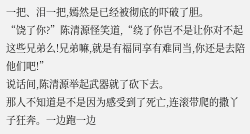一把、泪一把,嫣然是已经被彻底的吓破了胆。
“饶了你?”陈清源怪笑道,“绕了你岂不是让你对不起这些兄弟么!兄弟嘛,就是有福同享有难同当,你还是去陪他们吧!”
说话间,陈清源举起武器就了砍下去。
那人不知道是不是因为感受到了死亡,连滚带爬的撒丫子狂奔。一边跑一边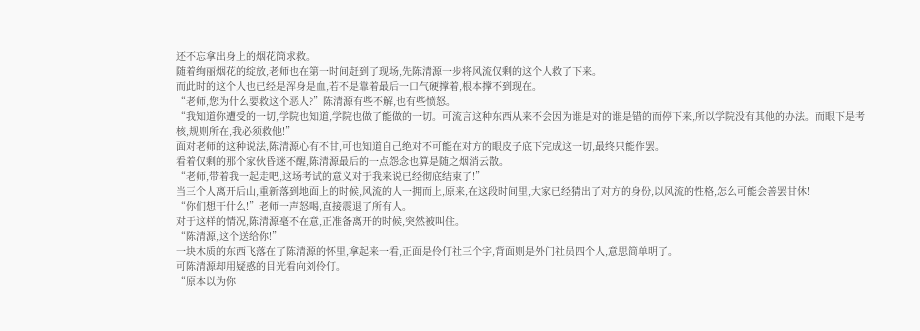还不忘拿出身上的烟花筒求救。
随着绚丽烟花的绽放,老师也在第一时间赶到了现场,先陈清源一步将风流仅剩的这个人救了下来。
而此时的这个人也已经是浑身是血,若不是靠着最后一口气硬撑着,根本撑不到现在。
“老师,您为什么要救这个恶人?”陈清源有些不解,也有些愤怒。
“我知道你遭受的一切,学院也知道,学院也做了能做的一切。可流言这种东西从来不会因为谁是对的谁是错的而停下来,所以学院没有其他的办法。而眼下是考核,规则所在,我必须救他!”
面对老师的这种说法,陈清源心有不甘,可也知道自己绝对不可能在对方的眼皮子底下完成这一切,最终只能作罢。
看着仅剩的那个家伙昏迷不醒,陈清源最后的一点怨念也算是随之烟消云散。
“老师,带着我一起走吧,这场考试的意义对于我来说已经彻底结束了!”
当三个人离开后山,重新落到地面上的时候,风流的人一拥而上,原来,在这段时间里,大家已经猜出了对方的身份,以风流的性格,怎么可能会善罢甘休!
“你们想干什么!”老师一声怒喝,直接震退了所有人。
对于这样的情况,陈清源毫不在意,正准备离开的时候,突然被叫住。
“陈清源,这个送给你!”
一块木质的东西飞落在了陈清源的怀里,拿起来一看,正面是伶仃社三个字,背面则是外门社员四个人,意思简单明了。
可陈清源却用疑惑的目光看向刘伶仃。
“原本以为你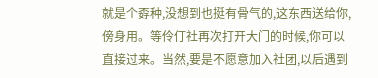就是个孬种,没想到也挺有骨气的,这东西送给你,傍身用。等伶仃社再次打开大门的时候,你可以直接过来。当然,要是不愿意加入社团,以后遇到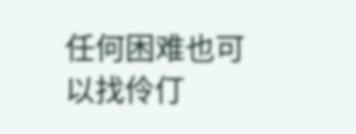任何困难也可以找伶仃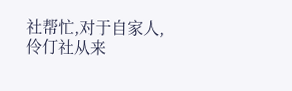社帮忙,对于自家人,伶仃社从来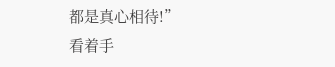都是真心相待!”
看着手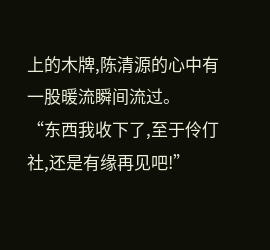上的木牌,陈清源的心中有一股暖流瞬间流过。
“东西我收下了,至于伶仃社,还是有缘再见吧!”